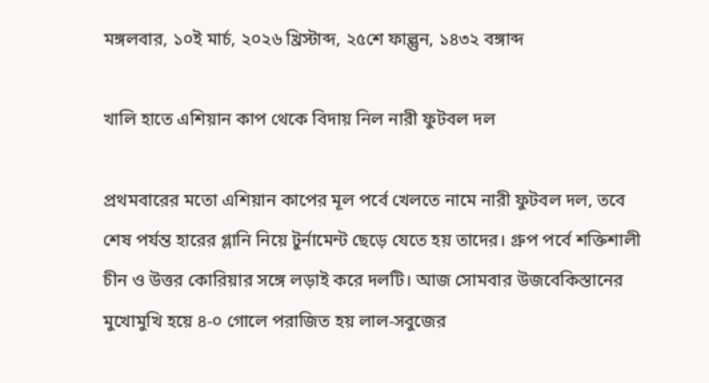মঙ্গলবার, ১০ই মার্চ, ২০২৬ খ্রিস্টাব্দ, ২৫শে ফাল্গুন, ১৪৩২ বঙ্গাব্দ

খালি হাতে এশিয়ান কাপ থেকে বিদায় নিল নারী ফুটবল দল

প্রথমবারের মতো এশিয়ান কাপের মূল পর্বে খেলতে নামে নারী ফুটবল দল, তবে শেষ পর্যন্ত হারের গ্লানি নিয়ে টুর্নামেন্ট ছেড়ে যেতে হয় তাদের। গ্রুপ পর্বে শক্তিশালী চীন ও উত্তর কোরিয়ার সঙ্গে লড়াই করে দলটি। আজ সোমবার উজবেকিস্তানের মুখোমুখি হয়ে ৪-০ গোলে পরাজিত হয় লাল-সবুজের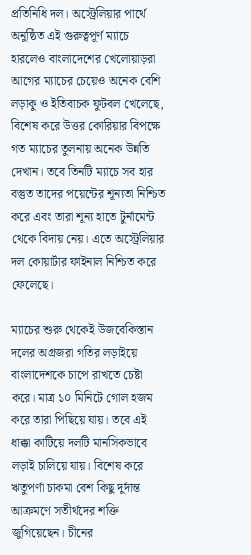প্রতিনিধি দল। অস্ট্রেলিয়ার পার্থে অনুষ্ঠিত এই গুরুত্বপূর্ণ ম্যাচে হারলেও বাংলাদেশের খেলোয়াড়রা আগের ম্যাচের চেয়েও অনেক বেশি লড়াকু ও ইতিবাচক ফুটবল খেলেছে, বিশেষ করে উত্তর কোরিয়ার বিপক্ষে গত ম্যাচের তুলনায় অনেক উন্নতি দেখান। তবে তিনটি ম্যাচে সব হার বস্তুত তাদের পয়েন্টের শূন্যতা নিশ্চিত করে এবং তারা শূন্য হাতে টুর্নামেন্ট থেকে বিদায় নেয়। এতে অস্ট্রেলিয়ার দল কোয়ার্টার ফাইনাল নিশ্চিত করে ফেলেছে।

ম্যাচের শুরু থেকেই উজবেকিস্তান দলের অগ্রজরা গতির লড়াইয়ে বাংলাদেশকে চাপে রাখতে চেষ্টা করে। মাত্র ১০ মিনিটে গোল হজম করে তারা পিছিয়ে যায়। তবে এই ধাক্কা কাটিয়ে দলটি মানসিকভাবে লড়াই চালিয়ে যায়। বিশেষ করে ঋতুপর্ণা চাকমা বেশ কিছু দুর্দান্ত আক্রমণে সতীর্থদের শক্তি জুগিয়েছেন। চীনের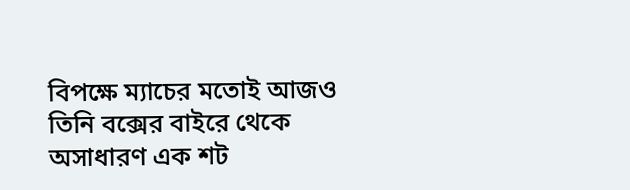বিপক্ষে ম্যাচের মতোই আজও তিনি বক্সের বাইরে থেকে অসাধারণ এক শট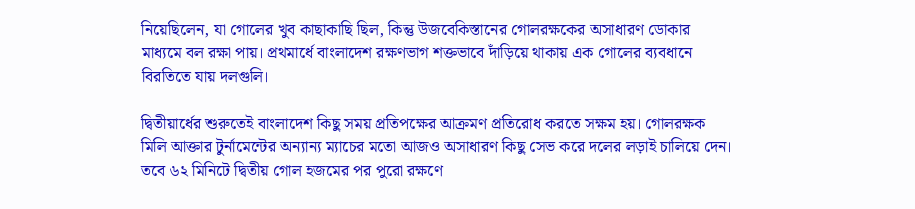নিয়েছিলেন, যা গোলের খুব কাছাকাছি ছিল, কিন্তু উজবেকিস্তানের গোলরক্ষকের অসাধারণ ডোকার মাধ্যমে বল রক্ষা পায়। প্রথমার্ধে বাংলাদেশ রক্ষণভাগ শক্তভাবে দাঁড়িয়ে থাকায় এক গোলের ব্যবধানে বিরতিতে যায় দলগুলি।

দ্বিতীয়ার্ধের শুরুতেই বাংলাদেশ কিছু সময় প্রতিপক্ষের আক্রমণ প্রতিরোধ করতে সক্ষম হয়। গোলরক্ষক মিলি আক্তার টুর্নামেন্টের অন্যান্য ম্যাচের মতো আজও অসাধারণ কিছু সেভ করে দলের লড়াই চালিয়ে দেন। তবে ৬২ মিনিটে দ্বিতীয় গোল হজমের পর পুরো রক্ষণে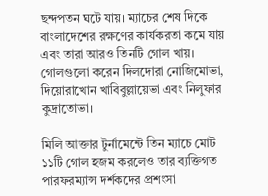ছন্দপতন ঘটে যায়। ম্যাচের শেষ দিকে বাংলাদেশের রক্ষণের কার্যকরতা কমে যায় এবং তারা আরও তিনটি গোল খায়। গোলগুলো করেন দিলদোরা নোজিমোভা, দিয়োরাখোন খাবিবুল্লায়েভা এবং নিলুফার কুদ্রাতোভা।

মিলি আক্তার টুর্নামেন্টে তিন ম্যাচে মোট ১১টি গোল হজম করলেও তার ব্যক্তিগত পারফরম্যান্স দর্শকদের প্রশংসা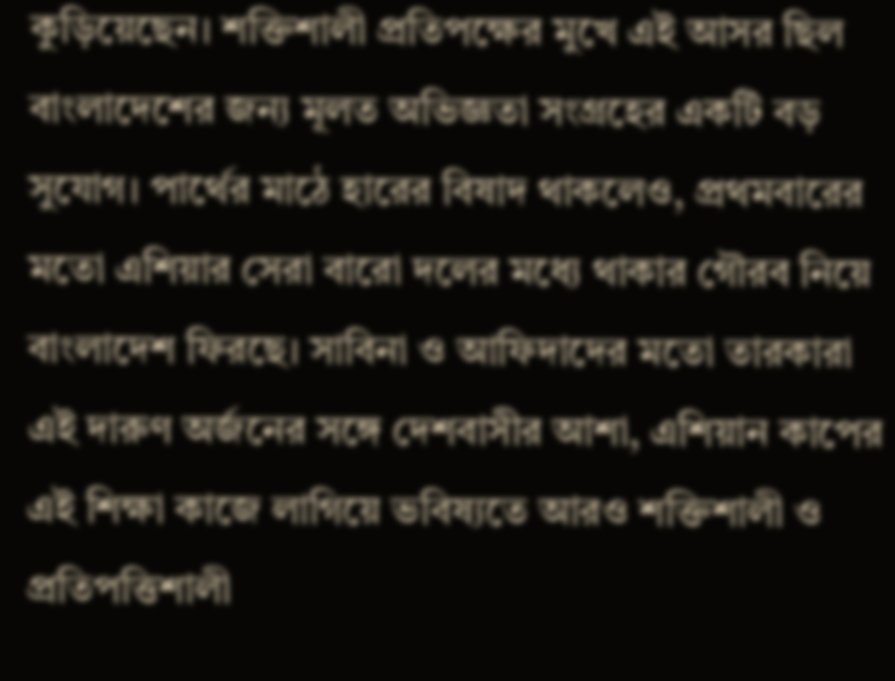কুড়িয়েছেন। শক্তিশালী প্রতিপক্ষের মুখে এই আসর ছিল বাংলাদেশের জন্য মূলত অভিজ্ঞতা সংগ্রহের একটি বড় সুযোগ। পার্থের মাঠে হারের বিষাদ থাকলেও, প্রথমবারের মতো এশিয়ার সেরা বারো দলের মধ্যে থাকার গৌরব নিয়ে বাংলাদেশ ফিরছে। সাবিনা ও আফিদাদের মতো তারকারা এই দারুণ অর্জনের সঙ্গে দেশবাসীর আশা, এশিয়ান কাপের এই শিক্ষা কাজে লাগিয়ে ভবিষ্যতে আরও শক্তিশালী ও প্রতিপত্তিশালী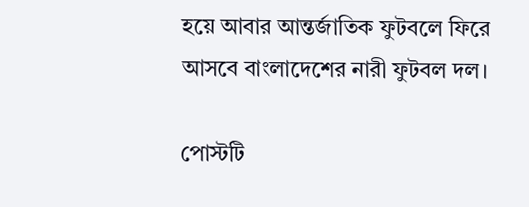হয়ে আবার আন্তর্জাতিক ফুটবলে ফিরে আসবে বাংলাদেশের নারী ফুটবল দল।

পোস্টটি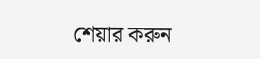শেয়ার করুন